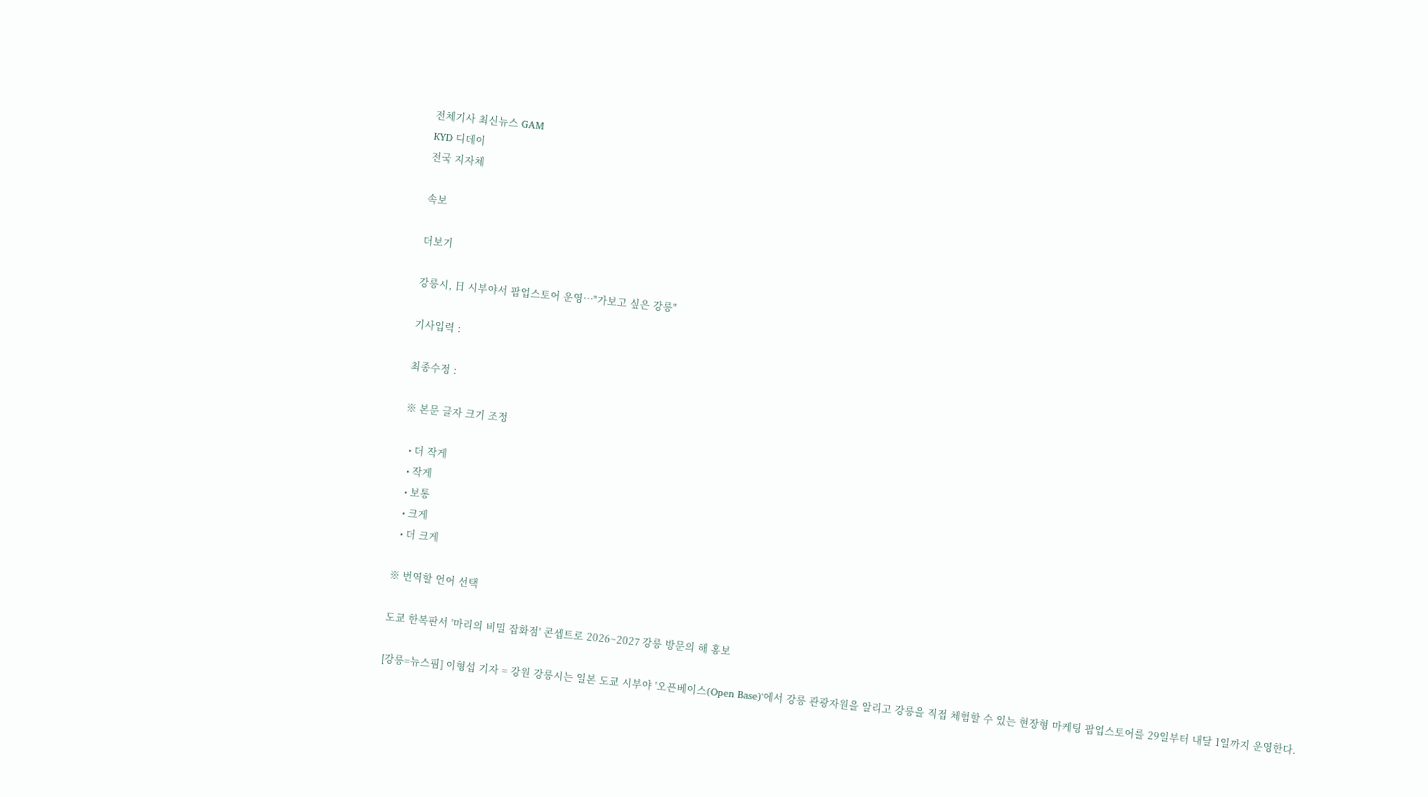전체기사 최신뉴스 GAM
KYD 디데이
전국 지자체

속보

더보기

강릉시, 日 시부야서 팝업스토어 운영…"가보고 싶은 강릉"

기사입력 :

최종수정 :

※ 본문 글자 크기 조정

  • 더 작게
  • 작게
  • 보통
  • 크게
  • 더 크게

※ 번역할 언어 선택

도쿄 한복판서 '마리의 비밀 잡화점' 콘셉트로 2026~2027 강릉 방문의 해 홍보

[강릉=뉴스핌] 이형섭 기자 = 강원 강릉시는 일본 도쿄 시부야 '오픈베이스(Open Base)'에서 강릉 관광자원을 알리고 강릉을 직접 체험할 수 있는 현장형 마케팅 팝업스토어를 29일부터 내달 1일까지 운영한다.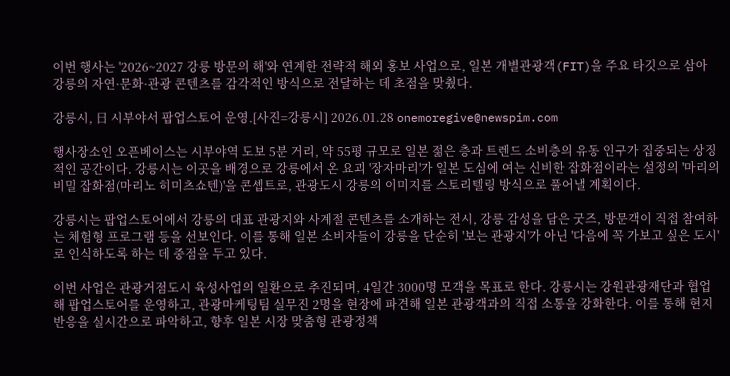이번 행사는 '2026~2027 강릉 방문의 해'와 연계한 전략적 해외 홍보 사업으로, 일본 개별관광객(FIT)을 주요 타깃으로 삼아 강릉의 자연·문화·관광 콘텐츠를 감각적인 방식으로 전달하는 데 초점을 맞췄다.

강릉시, 日 시부야서 팝업스토어 운영.[사진=강릉시] 2026.01.28 onemoregive@newspim.com

행사장소인 오픈베이스는 시부야역 도보 5분 거리, 약 55평 규모로 일본 젊은 층과 트렌드 소비층의 유동 인구가 집중되는 상징적인 공간이다. 강릉시는 이곳을 배경으로 강릉에서 온 요괴 '장자마리'가 일본 도심에 여는 신비한 잡화점이라는 설정의 '마리의 비밀 잡화점(마리노 히미츠쇼텐)'을 콘셉트로, 관광도시 강릉의 이미지를 스토리텔링 방식으로 풀어낼 계획이다.

강릉시는 팝업스토어에서 강릉의 대표 관광지와 사계절 콘텐츠를 소개하는 전시, 강릉 감성을 담은 굿즈, 방문객이 직접 참여하는 체험형 프로그램 등을 선보인다. 이를 통해 일본 소비자들이 강릉을 단순히 '보는 관광지'가 아닌 '다음에 꼭 가보고 싶은 도시'로 인식하도록 하는 데 중점을 두고 있다.

이번 사업은 관광거점도시 육성사업의 일환으로 추진되며, 4일간 3000명 모객을 목표로 한다. 강릉시는 강원관광재단과 협업해 팝업스토어를 운영하고, 관광마케팅팀 실무진 2명을 현장에 파견해 일본 관광객과의 직접 소통을 강화한다. 이를 통해 현지 반응을 실시간으로 파악하고, 향후 일본 시장 맞춤형 관광정책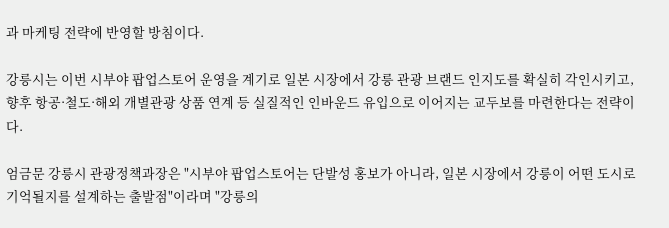과 마케팅 전략에 반영할 방침이다.

강릉시는 이번 시부야 팝업스토어 운영을 계기로 일본 시장에서 강릉 관광 브랜드 인지도를 확실히 각인시키고, 향후 항공·철도·해외 개별관광 상품 연계 등 실질적인 인바운드 유입으로 이어지는 교두보를 마련한다는 전략이다.

엄금문 강릉시 관광정책과장은 "시부야 팝업스토어는 단발성 홍보가 아니라, 일본 시장에서 강릉이 어떤 도시로 기억될지를 설계하는 출발점"이라며 "강릉의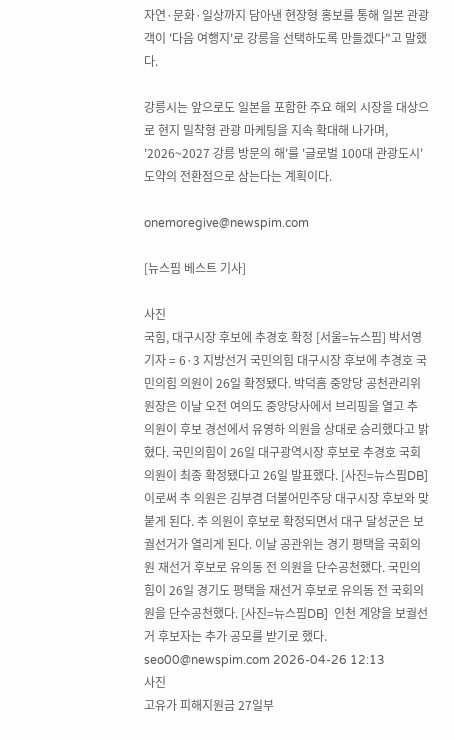자연·문화·일상까지 담아낸 현장형 홍보를 통해 일본 관광객이 '다음 여행지'로 강릉을 선택하도록 만들겠다"고 말했다.

강릉시는 앞으로도 일본을 포함한 주요 해외 시장을 대상으로 현지 밀착형 관광 마케팅을 지속 확대해 나가며, '2026~2027 강릉 방문의 해'를 '글로벌 100대 관광도시' 도약의 전환점으로 삼는다는 계획이다.

onemoregive@newspim.com

[뉴스핌 베스트 기사]

사진
국힘, 대구시장 후보에 추경호 확정 [서울=뉴스핌] 박서영 기자 = 6·3 지방선거 국민의힘 대구시장 후보에 추경호 국민의힘 의원이 26일 확정됐다. 박덕흠 중앙당 공천관리위원장은 이날 오전 여의도 중앙당사에서 브리핑을 열고 추 의원이 후보 경선에서 유영하 의원을 상대로 승리했다고 밝혔다. 국민의힘이 26일 대구광역시장 후보로 추경호 국회의원이 최종 확정됐다고 26일 발표했다. [사진=뉴스핌DB]    이로써 추 의원은 김부겸 더불어민주당 대구시장 후보와 맞붙게 된다. 추 의원이 후보로 확정되면서 대구 달성군은 보궐선거가 열리게 된다. 이날 공관위는 경기 평택을 국회의원 재선거 후보로 유의동 전 의원을 단수공천했다. 국민의힘이 26일 경기도 평택을 재선거 후보로 유의동 전 국회의원을 단수공천했다. [사진=뉴스핌DB]  인천 계양을 보궐선거 후보자는 추가 공모를 받기로 했다. seo00@newspim.com 2026-04-26 12:13
사진
고유가 피해지원금 27일부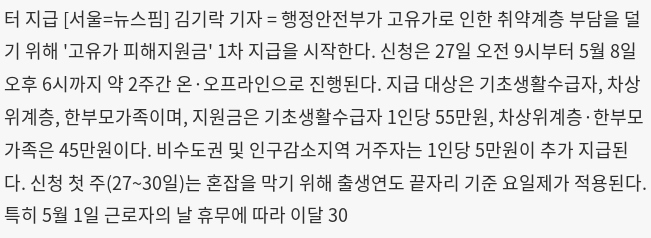터 지급 [서울=뉴스핌] 김기락 기자 = 행정안전부가 고유가로 인한 취약계층 부담을 덜기 위해 '고유가 피해지원금' 1차 지급을 시작한다. 신청은 27일 오전 9시부터 5월 8일 오후 6시까지 약 2주간 온·오프라인으로 진행된다. 지급 대상은 기초생활수급자, 차상위계층, 한부모가족이며, 지원금은 기초생활수급자 1인당 55만원, 차상위계층·한부모가족은 45만원이다. 비수도권 및 인구감소지역 거주자는 1인당 5만원이 추가 지급된다. 신청 첫 주(27~30일)는 혼잡을 막기 위해 출생연도 끝자리 기준 요일제가 적용된다. 특히 5월 1일 근로자의 날 휴무에 따라 이달 30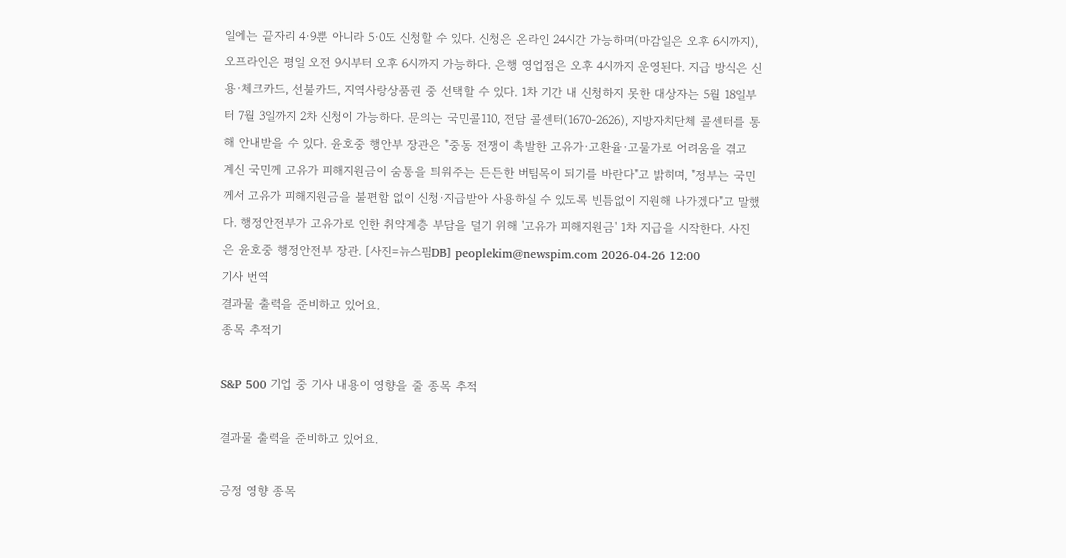일에는 끝자리 4·9뿐 아니라 5·0도 신청할 수 있다. 신청은 온라인 24시간 가능하며(마감일은 오후 6시까지), 오프라인은 평일 오전 9시부터 오후 6시까지 가능하다. 은행 영업점은 오후 4시까지 운영된다. 지급 방식은 신용·체크카드, 선불카드, 지역사랑상품권 중 선택할 수 있다. 1차 기간 내 신청하지 못한 대상자는 5월 18일부터 7월 3일까지 2차 신청이 가능하다. 문의는 국민콜110, 전담 콜센터(1670-2626), 지방자치단체 콜센터를 통해 안내받을 수 있다. 윤호중 행안부 장관은 "중동 전쟁이 촉발한 고유가·고환율·고물가로 어려움을 겪고 계신 국민께 고유가 피해지원금이 숨통을 틔워주는 든든한 버팀목이 되기를 바란다"고 밝히며, "정부는 국민께서 고유가 피해지원금을 불편함 없이 신청·지급받아 사용하실 수 있도록 빈틈없이 지원해 나가겠다"고 말했다. 행정안전부가 고유가로 인한 취약계층 부담을 덜기 위해 '고유가 피해지원금' 1차 지급을 시작한다. 사진은 윤호중 행정안전부 장관. [사진=뉴스핌DB] peoplekim@newspim.com 2026-04-26 12:00
기사 번역
결과물 출력을 준비하고 있어요.
종목 추적기

S&P 500 기업 중 기사 내용이 영향을 줄 종목 추적

결과물 출력을 준비하고 있어요.

긍정 영향 종목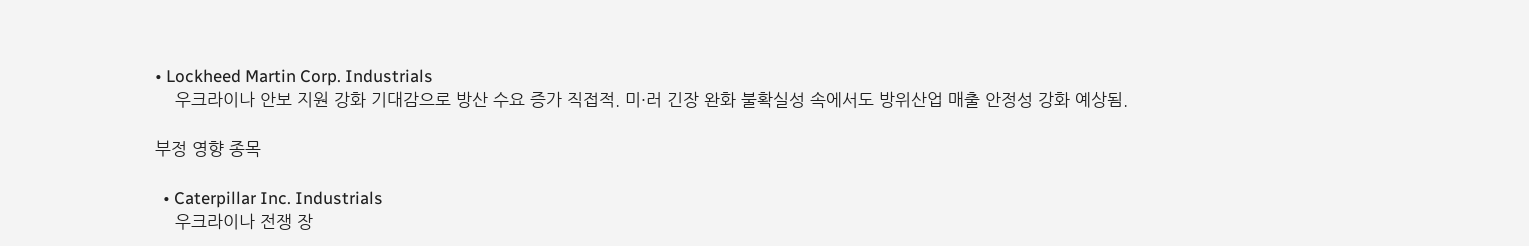• Lockheed Martin Corp. Industrials
    우크라이나 안보 지원 강화 기대감으로 방산 수요 증가 직접적. 미·러 긴장 완화 불확실성 속에서도 방위산업 매출 안정성 강화 예상됨.

부정 영향 종목

  • Caterpillar Inc. Industrials
    우크라이나 전쟁 장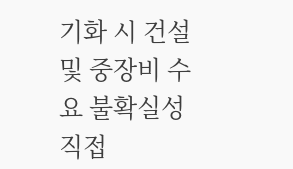기화 시 건설 및 중장비 수요 불확실성 직접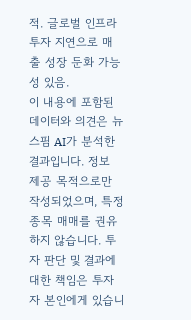적. 글로벌 인프라 투자 지연으로 매출 성장 둔화 가능성 있음.
이 내용에 포함된 데이터와 의견은 뉴스핌 AI가 분석한 결과입니다. 정보 제공 목적으로만 작성되었으며, 특정 종목 매매를 권유하지 않습니다. 투자 판단 및 결과에 대한 책임은 투자자 본인에게 있습니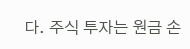다. 주식 투자는 원금 손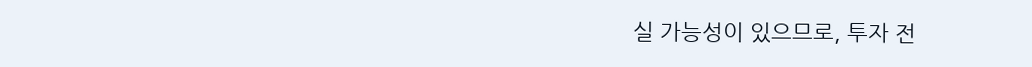실 가능성이 있으므로, 투자 전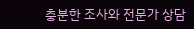충분한 조사와 전문가 상담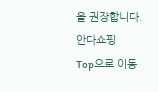을 권장합니다.
안다쇼핑
Top으로 이동